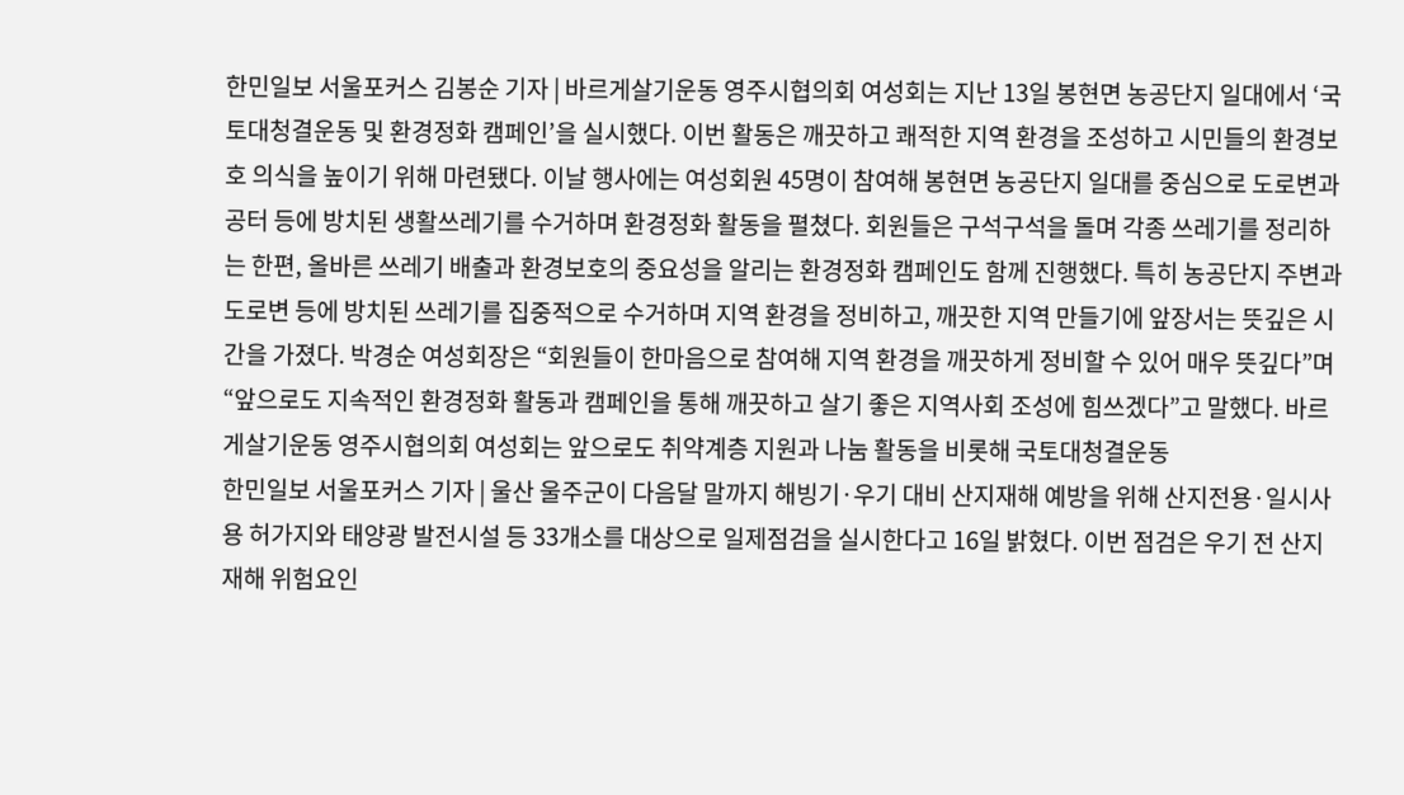한민일보 서울포커스 김봉순 기자 | 바르게살기운동 영주시협의회 여성회는 지난 13일 봉현면 농공단지 일대에서 ‘국토대청결운동 및 환경정화 캠페인’을 실시했다. 이번 활동은 깨끗하고 쾌적한 지역 환경을 조성하고 시민들의 환경보호 의식을 높이기 위해 마련됐다. 이날 행사에는 여성회원 45명이 참여해 봉현면 농공단지 일대를 중심으로 도로변과 공터 등에 방치된 생활쓰레기를 수거하며 환경정화 활동을 펼쳤다. 회원들은 구석구석을 돌며 각종 쓰레기를 정리하는 한편, 올바른 쓰레기 배출과 환경보호의 중요성을 알리는 환경정화 캠페인도 함께 진행했다. 특히 농공단지 주변과 도로변 등에 방치된 쓰레기를 집중적으로 수거하며 지역 환경을 정비하고, 깨끗한 지역 만들기에 앞장서는 뜻깊은 시간을 가졌다. 박경순 여성회장은 “회원들이 한마음으로 참여해 지역 환경을 깨끗하게 정비할 수 있어 매우 뜻깊다”며 “앞으로도 지속적인 환경정화 활동과 캠페인을 통해 깨끗하고 살기 좋은 지역사회 조성에 힘쓰겠다”고 말했다. 바르게살기운동 영주시협의회 여성회는 앞으로도 취약계층 지원과 나눔 활동을 비롯해 국토대청결운동
한민일보 서울포커스 기자 | 울산 울주군이 다음달 말까지 해빙기·우기 대비 산지재해 예방을 위해 산지전용·일시사용 허가지와 태양광 발전시설 등 33개소를 대상으로 일제점검을 실시한다고 16일 밝혔다. 이번 점검은 우기 전 산지재해 위험요인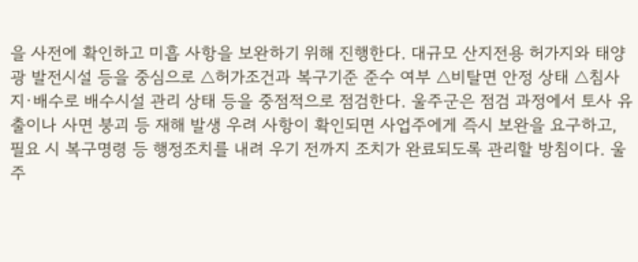을 사전에 확인하고 미흡 사항을 보완하기 위해 진행한다. 대규모 산지전용 허가지와 태양광 발전시설 등을 중심으로 △허가조건과 복구기준 준수 여부 △비탈면 안정 상태 △침사지·배수로 배수시설 관리 상태 등을 중점적으로 점검한다. 울주군은 점검 과정에서 토사 유출이나 사면 붕괴 등 재해 발생 우려 사항이 확인되면 사업주에게 즉시 보완을 요구하고, 필요 시 복구명령 등 행정조치를 내려 우기 전까지 조치가 완료되도록 관리할 방침이다. 울주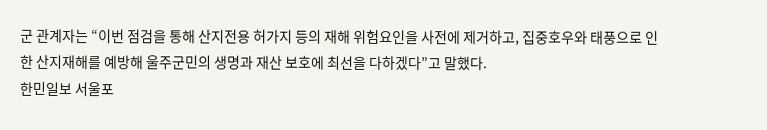군 관계자는 “이번 점검을 통해 산지전용 허가지 등의 재해 위험요인을 사전에 제거하고, 집중호우와 태풍으로 인한 산지재해를 예방해 울주군민의 생명과 재산 보호에 최선을 다하겠다”고 말했다.
한민일보 서울포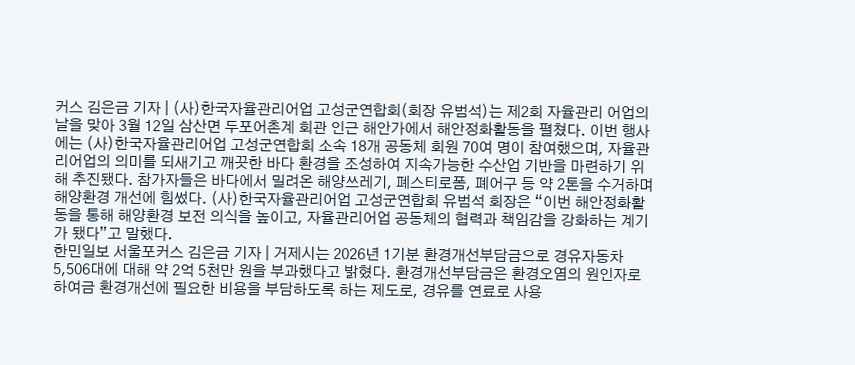커스 김은금 기자 | (사)한국자율관리어업 고성군연합회(회장 유범석)는 제2회 자율관리 어업의 날을 맞아 3월 12일 삼산면 두포어촌계 회관 인근 해안가에서 해안정화활동을 펼쳤다. 이번 행사에는 (사)한국자율관리어업 고성군연합회 소속 18개 공동체 회원 70여 명이 참여했으며, 자율관리어업의 의미를 되새기고 깨끗한 바다 환경을 조성하여 지속가능한 수산업 기반을 마련하기 위해 추진됐다. 참가자들은 바다에서 밀려온 해양쓰레기, 폐스티로폼, 폐어구 등 약 2톤을 수거하며 해양환경 개선에 힘썼다. (사)한국자율관리어업 고성군연합회 유범석 회장은 “이번 해안정화활동을 통해 해양환경 보전 의식을 높이고, 자율관리어업 공동체의 협력과 책임감을 강화하는 계기가 됐다”고 말했다.
한민일보 서울포커스 김은금 기자 | 거제시는 2026년 1기분 환경개선부담금으로 경유자동차 5,506대에 대해 약 2억 5천만 원을 부과했다고 밝혔다. 환경개선부담금은 환경오염의 원인자로 하여금 환경개선에 필요한 비용을 부담하도록 하는 제도로, 경유를 연료로 사용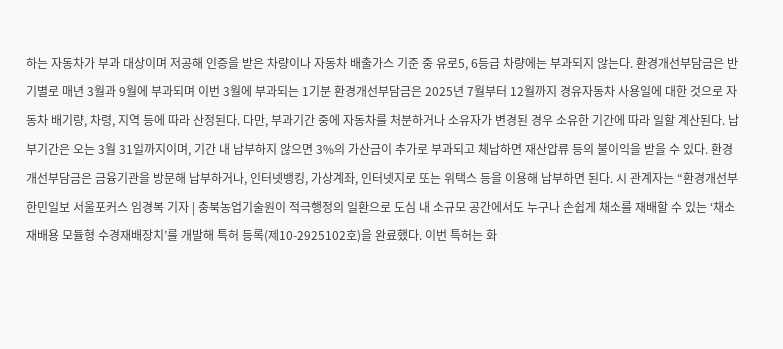하는 자동차가 부과 대상이며 저공해 인증을 받은 차량이나 자동차 배출가스 기준 중 유로5, 6등급 차량에는 부과되지 않는다. 환경개선부담금은 반기별로 매년 3월과 9월에 부과되며 이번 3월에 부과되는 1기분 환경개선부담금은 2025년 7월부터 12월까지 경유자동차 사용일에 대한 것으로 자동차 배기량, 차령, 지역 등에 따라 산정된다. 다만, 부과기간 중에 자동차를 처분하거나 소유자가 변경된 경우 소유한 기간에 따라 일할 계산된다. 납부기간은 오는 3월 31일까지이며, 기간 내 납부하지 않으면 3%의 가산금이 추가로 부과되고 체납하면 재산압류 등의 불이익을 받을 수 있다. 환경개선부담금은 금융기관을 방문해 납부하거나, 인터넷뱅킹, 가상계좌, 인터넷지로 또는 위택스 등을 이용해 납부하면 된다. 시 관계자는 “환경개선부
한민일보 서울포커스 임경복 기자 | 충북농업기술원이 적극행정의 일환으로 도심 내 소규모 공간에서도 누구나 손쉽게 채소를 재배할 수 있는 ‘채소 재배용 모듈형 수경재배장치’를 개발해 특허 등록(제10-2925102호)을 완료했다. 이번 특허는 화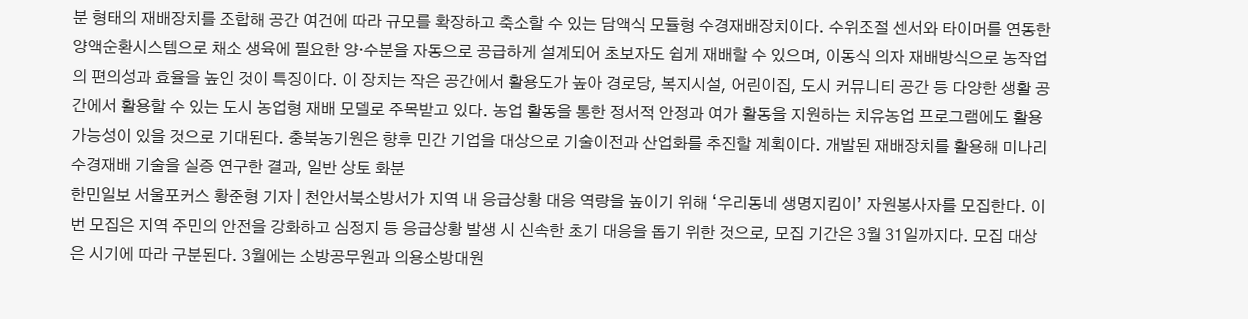분 형태의 재배장치를 조합해 공간 여건에 따라 규모를 확장하고 축소할 수 있는 담액식 모듈형 수경재배장치이다. 수위조절 센서와 타이머를 연동한 양액순환시스템으로 채소 생육에 필요한 양·수분을 자동으로 공급하게 설계되어 초보자도 쉽게 재배할 수 있으며, 이동식 의자 재배방식으로 농작업의 편의성과 효율을 높인 것이 특징이다. 이 장치는 작은 공간에서 활용도가 높아 경로당, 복지시설, 어린이집, 도시 커뮤니티 공간 등 다양한 생활 공간에서 활용할 수 있는 도시 농업형 재배 모델로 주목받고 있다. 농업 활동을 통한 정서적 안정과 여가 활동을 지원하는 치유농업 프로그램에도 활용 가능성이 있을 것으로 기대된다. 충북농기원은 향후 민간 기업을 대상으로 기술이전과 산업화를 추진할 계획이다. 개발된 재배장치를 활용해 미나리 수경재배 기술을 실증 연구한 결과, 일반 상토 화분
한민일보 서울포커스 황준형 기자 | 천안서북소방서가 지역 내 응급상황 대응 역량을 높이기 위해 ‘우리동네 생명지킴이’ 자원봉사자를 모집한다. 이번 모집은 지역 주민의 안전을 강화하고 심정지 등 응급상황 발생 시 신속한 초기 대응을 돕기 위한 것으로, 모집 기간은 3월 31일까지다. 모집 대상은 시기에 따라 구분된다. 3월에는 소방공무원과 의용소방대원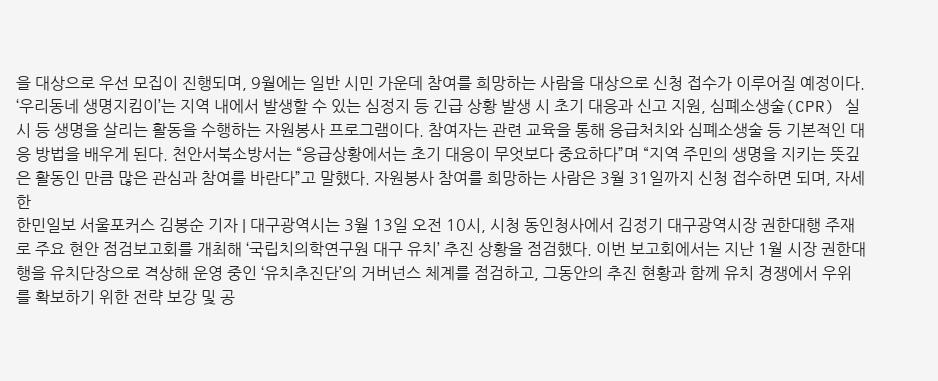을 대상으로 우선 모집이 진행되며, 9월에는 일반 시민 가운데 참여를 희망하는 사람을 대상으로 신청 접수가 이루어질 예정이다. ‘우리동네 생명지킴이’는 지역 내에서 발생할 수 있는 심정지 등 긴급 상황 발생 시 초기 대응과 신고 지원, 심폐소생술(CPR) 실시 등 생명을 살리는 활동을 수행하는 자원봉사 프로그램이다. 참여자는 관련 교육을 통해 응급처치와 심폐소생술 등 기본적인 대응 방법을 배우게 된다. 천안서북소방서는 “응급상황에서는 초기 대응이 무엇보다 중요하다”며 “지역 주민의 생명을 지키는 뜻깊은 활동인 만큼 많은 관심과 참여를 바란다”고 말했다. 자원봉사 참여를 희망하는 사람은 3월 31일까지 신청 접수하면 되며, 자세한
한민일보 서울포커스 김봉순 기자 | 대구광역시는 3월 13일 오전 10시, 시청 동인청사에서 김정기 대구광역시장 권한대행 주재로 주요 현안 점검보고회를 개최해 ‘국립치의학연구원 대구 유치’ 추진 상황을 점검했다. 이번 보고회에서는 지난 1월 시장 권한대행을 유치단장으로 격상해 운영 중인 ‘유치추진단’의 거버넌스 체계를 점검하고, 그동안의 추진 현황과 함께 유치 경쟁에서 우위를 확보하기 위한 전략 보강 및 공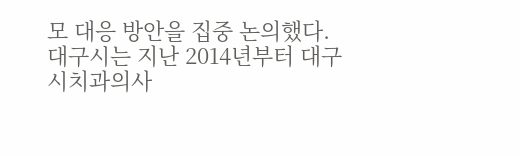모 대응 방안을 집중 논의했다. 대구시는 지난 2014년부터 대구시치과의사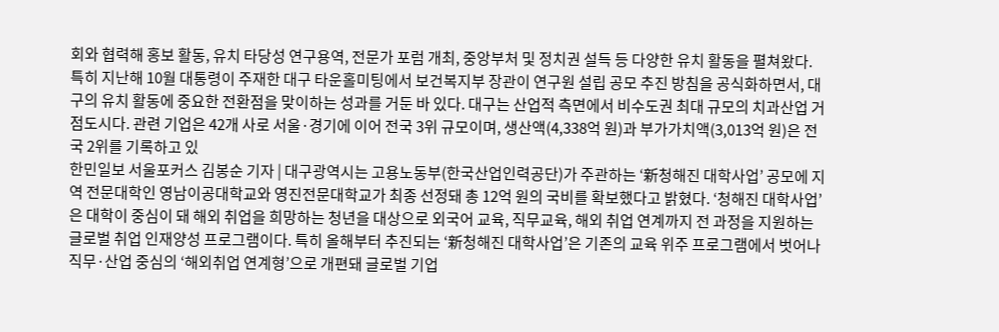회와 협력해 홍보 활동, 유치 타당성 연구용역, 전문가 포럼 개최, 중앙부처 및 정치권 설득 등 다양한 유치 활동을 펼쳐왔다. 특히 지난해 10월 대통령이 주재한 대구 타운홀미팅에서 보건복지부 장관이 연구원 설립 공모 추진 방침을 공식화하면서, 대구의 유치 활동에 중요한 전환점을 맞이하는 성과를 거둔 바 있다. 대구는 산업적 측면에서 비수도권 최대 규모의 치과산업 거점도시다. 관련 기업은 42개 사로 서울·경기에 이어 전국 3위 규모이며, 생산액(4,338억 원)과 부가가치액(3,013억 원)은 전국 2위를 기록하고 있
한민일보 서울포커스 김봉순 기자 | 대구광역시는 고용노동부(한국산업인력공단)가 주관하는 ‘新청해진 대학사업’ 공모에 지역 전문대학인 영남이공대학교와 영진전문대학교가 최종 선정돼 총 12억 원의 국비를 확보했다고 밝혔다. ‘청해진 대학사업’은 대학이 중심이 돼 해외 취업을 희망하는 청년을 대상으로 외국어 교육, 직무교육, 해외 취업 연계까지 전 과정을 지원하는 글로벌 취업 인재양성 프로그램이다. 특히 올해부터 추진되는 ‘新청해진 대학사업’은 기존의 교육 위주 프로그램에서 벗어나 직무·산업 중심의 ‘해외취업 연계형’으로 개편돼 글로벌 기업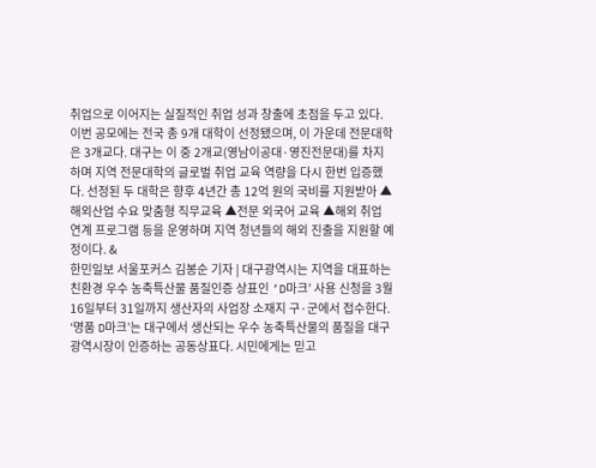취업으로 이어지는 실질적인 취업 성과 창출에 초점을 두고 있다. 이번 공모에는 전국 총 9개 대학이 선정됐으며, 이 가운데 전문대학은 3개교다. 대구는 이 중 2개교(영남이공대·영진전문대)를 차지하며 지역 전문대학의 글로벌 취업 교육 역량을 다시 한번 입증했다. 선정된 두 대학은 향후 4년간 총 12억 원의 국비를 지원받아 ▲해외산업 수요 맞춤형 직무교육 ▲전문 외국어 교육 ▲해외 취업 연계 프로그램 등을 운영하며 지역 청년들의 해외 진출을 지원할 예정이다. &
한민일보 서울포커스 김봉순 기자 | 대구광역시는 지역을 대표하는 친환경 우수 농축특산물 품질인증 상표인 ‘D마크’ 사용 신청을 3월 16일부터 31일까지 생산자의 사업장 소재지 구·군에서 접수한다. ‘명품 D마크’는 대구에서 생산되는 우수 농축특산물의 품질을 대구광역시장이 인증하는 공동상표다. 시민에게는 믿고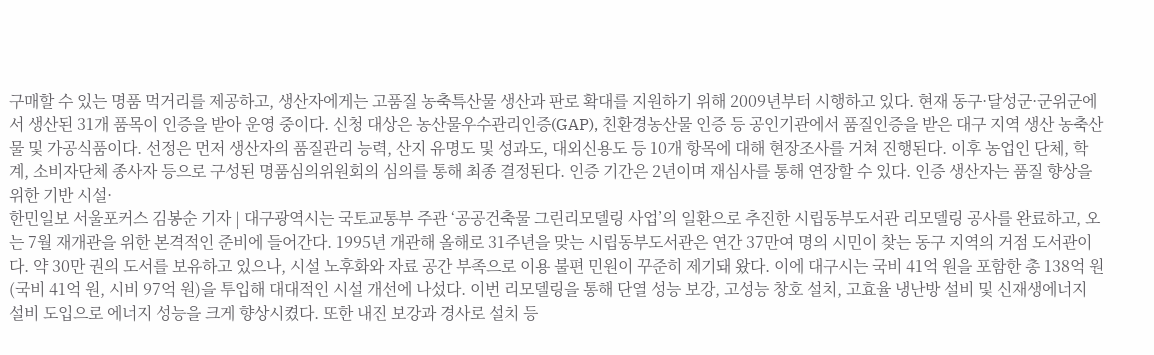구매할 수 있는 명품 먹거리를 제공하고, 생산자에게는 고품질 농축특산물 생산과 판로 확대를 지원하기 위해 2009년부터 시행하고 있다. 현재 동구·달성군·군위군에서 생산된 31개 품목이 인증을 받아 운영 중이다. 신청 대상은 농산물우수관리인증(GAP), 친환경농산물 인증 등 공인기관에서 품질인증을 받은 대구 지역 생산 농축산물 및 가공식품이다. 선정은 먼저 생산자의 품질관리 능력, 산지 유명도 및 성과도, 대외신용도 등 10개 항목에 대해 현장조사를 거쳐 진행된다. 이후 농업인 단체, 학계, 소비자단체 종사자 등으로 구성된 명품심의위원회의 심의를 통해 최종 결정된다. 인증 기간은 2년이며 재심사를 통해 연장할 수 있다. 인증 생산자는 품질 향상을 위한 기반 시설·
한민일보 서울포커스 김봉순 기자 | 대구광역시는 국토교통부 주관 ‘공공건축물 그린리모델링 사업’의 일환으로 추진한 시립동부도서관 리모델링 공사를 완료하고, 오는 7월 재개관을 위한 본격적인 준비에 들어간다. 1995년 개관해 올해로 31주년을 맞는 시립동부도서관은 연간 37만여 명의 시민이 찾는 동구 지역의 거점 도서관이다. 약 30만 권의 도서를 보유하고 있으나, 시설 노후화와 자료 공간 부족으로 이용 불편 민원이 꾸준히 제기돼 왔다. 이에 대구시는 국비 41억 원을 포함한 총 138억 원(국비 41억 원, 시비 97억 원)을 투입해 대대적인 시설 개선에 나섰다. 이번 리모델링을 통해 단열 성능 보강, 고성능 창호 설치, 고효율 냉난방 설비 및 신재생에너지 설비 도입으로 에너지 성능을 크게 향상시켰다. 또한 내진 보강과 경사로 설치 등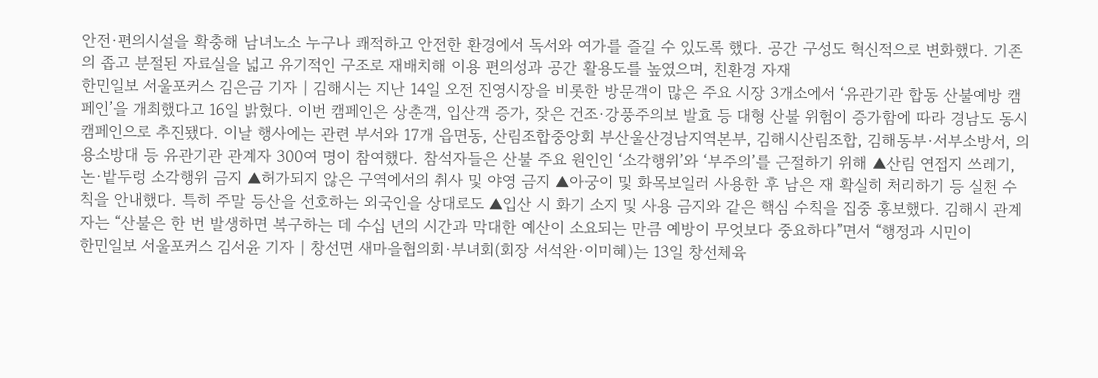안전·편의시설을 확충해 남녀노소 누구나 쾌적하고 안전한 환경에서 독서와 여가를 즐길 수 있도록 했다. 공간 구성도 혁신적으로 변화했다. 기존의 좁고 분절된 자료실을 넓고 유기적인 구조로 재배치해 이용 편의성과 공간 활용도를 높였으며, 친환경 자재
한민일보 서울포커스 김은금 기자 | 김해시는 지난 14일 오전 진영시장을 비롯한 방문객이 많은 주요 시장 3개소에서 ‘유관기관 합동 산불예방 캠페인’을 개최했다고 16일 밝혔다. 이번 캠페인은 상춘객, 입산객 증가, 잦은 건조·강풍주의보 발효 등 대형 산불 위험이 증가함에 따라 경남도 동시 캠페인으로 추진됐다. 이날 행사에는 관련 부서와 17개 읍면동, 산림조합중앙회 부산울산경남지역본부, 김해시산림조합, 김해동부·서부소방서, 의용소방대 등 유관기관 관계자 300여 명이 참여했다. 참석자들은 산불 주요 원인인 ‘소각행위’와 ‘부주의’를 근절하기 위해 ▲산림 연접지 쓰레기, 논·밭두렁 소각행위 금지 ▲허가되지 않은 구역에서의 취사 및 야영 금지 ▲아궁이 및 화목보일러 사용한 후 남은 재 확실히 처리하기 등 실천 수칙을 안내했다. 특히 주말 등산을 선호하는 외국인을 상대로도 ▲입산 시 화기 소지 및 사용 금지와 같은 핵심 수칙을 집중 홍보했다. 김해시 관계자는 “산불은 한 번 발생하면 복구하는 데 수십 년의 시간과 막대한 예산이 소요되는 만큼 예방이 무엇보다 중요하다”면서 “행정과 시민이
한민일보 서울포커스 김서윤 기자 | 창선면 새마을협의회·부녀회(회장 서석완·이미혜)는 13일 창선체육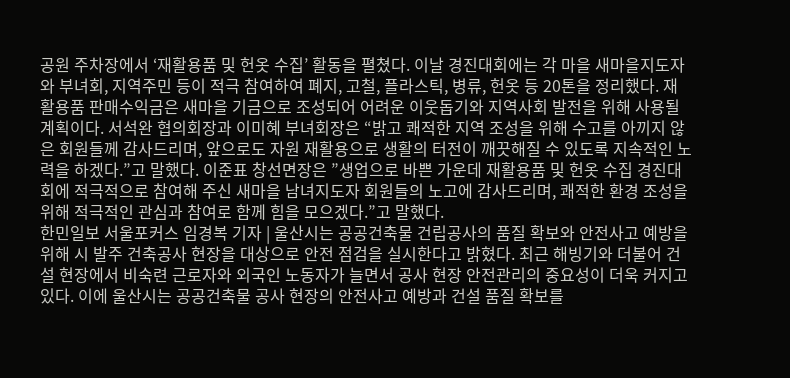공원 주차장에서 ‘재활용품 및 헌옷 수집’ 활동을 펼쳤다. 이날 경진대회에는 각 마을 새마을지도자와 부녀회, 지역주민 등이 적극 참여하여 폐지, 고철, 플라스틱, 병류, 헌옷 등 20톤을 정리했다. 재활용품 판매수익금은 새마을 기금으로 조성되어 어려운 이웃돕기와 지역사회 발전을 위해 사용될 계획이다. 서석완 협의회장과 이미혜 부녀회장은 “밝고 쾌적한 지역 조성을 위해 수고를 아끼지 않은 회원들께 감사드리며, 앞으로도 자원 재활용으로 생활의 터전이 깨끗해질 수 있도록 지속적인 노력을 하겠다.”고 말했다. 이준표 창선면장은 ”생업으로 바쁜 가운데 재활용품 및 헌옷 수집 경진대회에 적극적으로 참여해 주신 새마을 남녀지도자 회원들의 노고에 감사드리며, 쾌적한 환경 조성을 위해 적극적인 관심과 참여로 함께 힘을 모으겠다.”고 말했다.
한민일보 서울포커스 임경복 기자 | 울산시는 공공건축물 건립공사의 품질 확보와 안전사고 예방을 위해 시 발주 건축공사 현장을 대상으로 안전 점검을 실시한다고 밝혔다. 최근 해빙기와 더불어 건설 현장에서 비숙련 근로자와 외국인 노동자가 늘면서 공사 현장 안전관리의 중요성이 더욱 커지고 있다. 이에 울산시는 공공건축물 공사 현장의 안전사고 예방과 건설 품질 확보를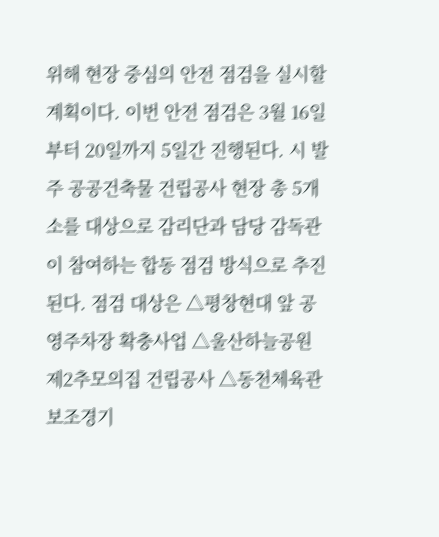위해 현장 중심의 안전 점검을 실시할 계획이다. 이번 안전 점검은 3월 16일부터 20일까지 5일간 진행된다. 시 발주 공공건축물 건립공사 현장 총 5개소를 대상으로 감리단과 담당 감독관이 참여하는 합동 점검 방식으로 추진된다. 점검 대상은 △평창현대 앞 공영주차장 확충사업 △울산하늘공원 제2추모의집 건립공사 △동천체육관 보조경기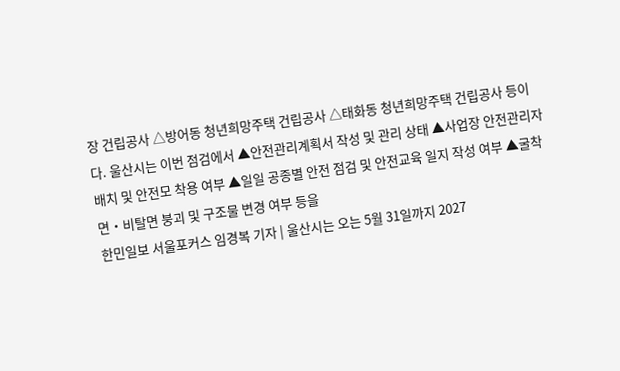장 건립공사 △방어동 청년희망주택 건립공사 △태화동 청년희망주택 건립공사 등이다. 울산시는 이번 점검에서 ▲안전관리계획서 작성 및 관리 상태 ▲사업장 안전관리자 배치 및 안전모 착용 여부 ▲일일 공종별 안전 점검 및 안전교육 일지 작성 여부 ▲굴착면‧비탈면 붕괴 및 구조물 변경 여부 등을
한민일보 서울포커스 임경복 기자 | 울산시는 오는 5월 31일까지 2027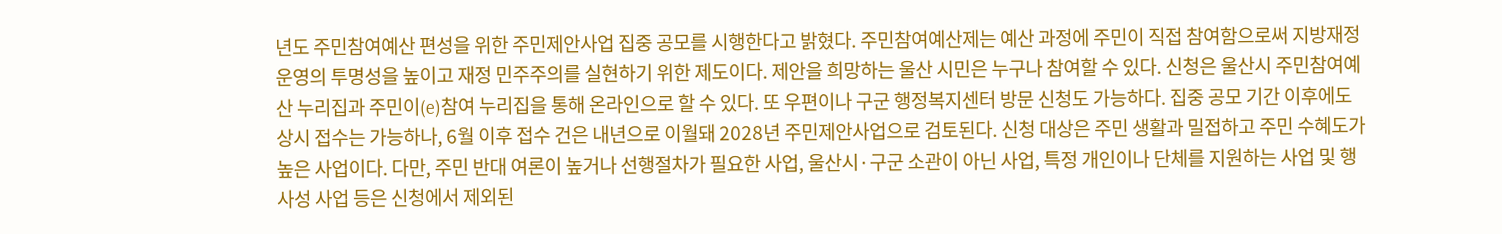년도 주민참여예산 편성을 위한 주민제안사업 집중 공모를 시행한다고 밝혔다. 주민참여예산제는 예산 과정에 주민이 직접 참여함으로써 지방재정운영의 투명성을 높이고 재정 민주주의를 실현하기 위한 제도이다. 제안을 희망하는 울산 시민은 누구나 참여할 수 있다. 신청은 울산시 주민참여예산 누리집과 주민이(e)참여 누리집을 통해 온라인으로 할 수 있다. 또 우편이나 구군 행정복지센터 방문 신청도 가능하다. 집중 공모 기간 이후에도 상시 접수는 가능하나, 6월 이후 접수 건은 내년으로 이월돼 2028년 주민제안사업으로 검토된다. 신청 대상은 주민 생활과 밀접하고 주민 수혜도가 높은 사업이다. 다만, 주민 반대 여론이 높거나 선행절차가 필요한 사업, 울산시·구군 소관이 아닌 사업, 특정 개인이나 단체를 지원하는 사업 및 행사성 사업 등은 신청에서 제외된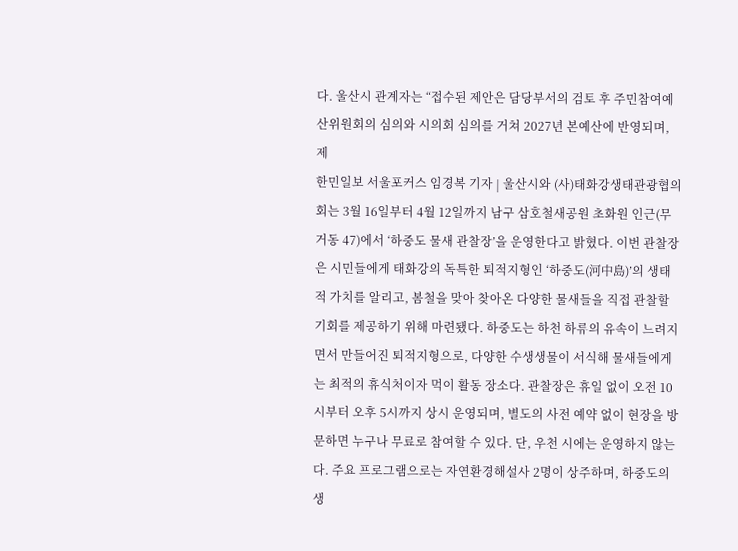다. 울산시 관계자는 “접수된 제안은 담당부서의 검토 후 주민참여예산위원회의 심의와 시의회 심의를 거쳐 2027년 본예산에 반영되며, 제
한민일보 서울포커스 임경복 기자 | 울산시와 (사)태화강생태관광협의회는 3월 16일부터 4월 12일까지 남구 삼호철새공원 초화원 인근(무거동 47)에서 ‘하중도 물새 관찰장’을 운영한다고 밝혔다. 이번 관찰장은 시민들에게 태화강의 독특한 퇴적지형인 ‘하중도(河中島)’의 생태적 가치를 알리고, 봄철을 맞아 찾아온 다양한 물새들을 직접 관찰할 기회를 제공하기 위해 마련됐다. 하중도는 하천 하류의 유속이 느려지면서 만들어진 퇴적지형으로, 다양한 수생생물이 서식해 물새들에게는 최적의 휴식처이자 먹이 활동 장소다. 관찰장은 휴일 없이 오전 10시부터 오후 5시까지 상시 운영되며, 별도의 사전 예약 없이 현장을 방문하면 누구나 무료로 참여할 수 있다. 단, 우천 시에는 운영하지 않는다. 주요 프로그램으로는 자연환경해설사 2명이 상주하며, 하중도의 생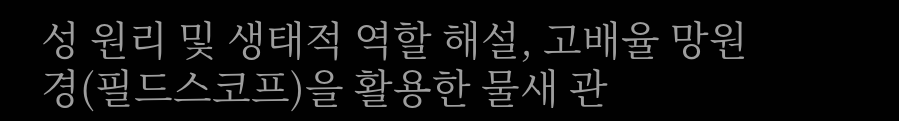성 원리 및 생태적 역할 해설, 고배율 망원경(필드스코프)을 활용한 물새 관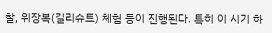찰, 위장복(길리슈트) 체험 등이 진행된다. 특히 이 시기 하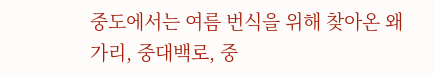중도에서는 여름 번식을 위해 찾아온 왜가리, 중대백로, 중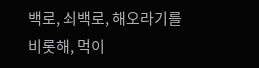백로, 쇠백로, 해오라기를 비롯해, 먹이